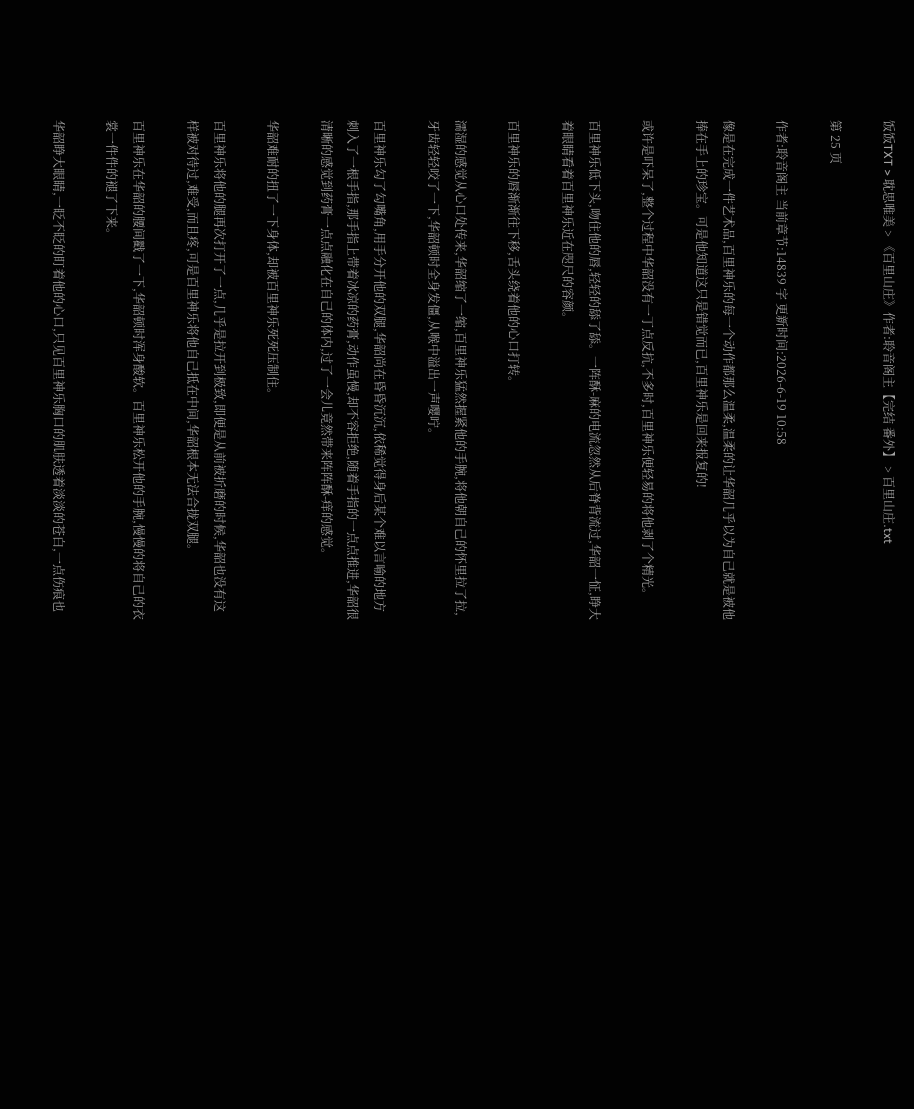饭饭TXT > 耽思唯美 > 《百里山庄》作者:聆音阁主【完结 番外】 > 百里山庄.txt

第 25 页

作者:聆音阁主 当前章节:14839 字 更新时间:2026-6-19 10:58

像是在完成一件艺术品,百里神乐的每一个动作都那么温柔,温柔的让华韶几乎以为自己就是被他捧在手上的珍宝。可是他知道这只是错觉而已,百里神乐是回来报复的!

或许是吓呆了,整个过程中华韶没有一丁点反抗,不多时,百里神乐便轻易的将他剥了个精光。

百里神乐低下头,吻住他的唇,轻轻的舔了舔。一阵酥-麻的电流忽然从后脊背流过,华韶一怔,睁大着眼睛看着百里神乐近在咫尺的容颜。

百里神乐的唇渐渐往下移,舌头绕着他的心口打转。

濡湿的感觉从心口处传来,华韶缩了一缩,百里神乐猛然握紧他的手腕,将他朝自己的怀里拉了拉,牙齿轻轻咬了一下,华韶顿时全身发僵,从喉中溢出一声嘤咛。

百里神乐勾了勾嘴角,用手分开他的双腿,华韶尚在昏昏沉沉,依稀觉得身后某个难以言喻的地方刺入了一根手指,那手指上带着冰凉的药膏,动作虽慢,却不容拒绝,随着手指的一点点推进,华韶很清晰的感觉到药膏一点点融化在自己的体内,过了一会儿竟然带来阵阵酥-痒的感觉。

华韶难耐的扭了一下身体,却被百里神乐死死压制住。

百里神乐将他的腿再次打开了一点,几乎是拉开到极致,即便是从前被折磨的时候,华韶也没有这样被对待过,难受,而且疼,可是百里神乐将他自己抵在中间,华韶根本无法合拢双腿。

百里神乐在华韶的腰间戳了一下,华韶顿时浑身酸软。百里神乐松开他的手腕,慢慢的将自己的衣裳一件件的褪了下来。

华韶睁大眼睛,一眨不眨的盯着他的心口,只见百里神乐胸口的肌肤透着淡淡的苍白,一点伤痕也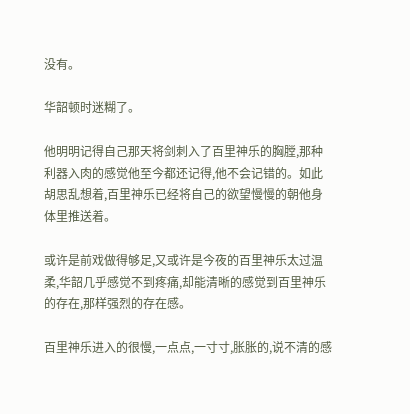没有。

华韶顿时迷糊了。

他明明记得自己那天将剑刺入了百里神乐的胸膛,那种利器入肉的感觉他至今都还记得,他不会记错的。如此胡思乱想着,百里神乐已经将自己的欲望慢慢的朝他身体里推送着。

或许是前戏做得够足,又或许是今夜的百里神乐太过温柔,华韶几乎感觉不到疼痛,却能清晰的感觉到百里神乐的存在,那样强烈的存在感。

百里神乐进入的很慢,一点点,一寸寸,胀胀的,说不清的感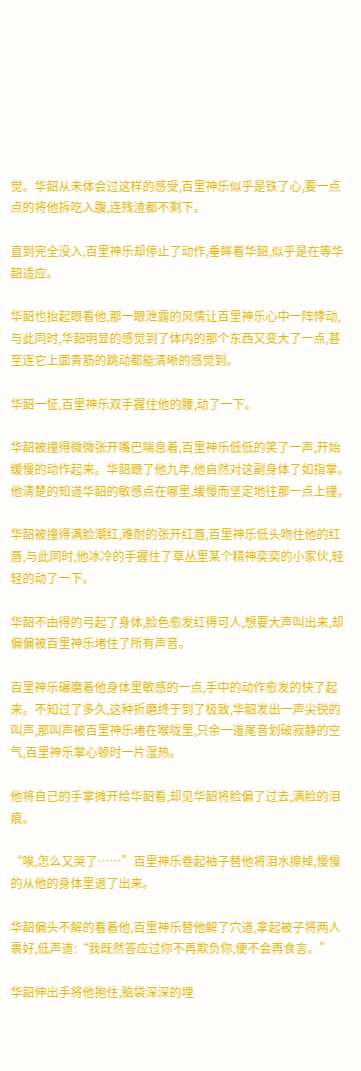觉。华韶从未体会过这样的感受,百里神乐似乎是铁了心,要一点点的将他拆吃入腹,连残渣都不剩下。

直到完全没入,百里神乐却停止了动作,垂眸看华韶,似乎是在等华韶适应。

华韶也抬起眼看他,那一眼泄露的风情让百里神乐心中一阵悸动,与此同时,华韶明显的感觉到了体内的那个东西又变大了一点,甚至连它上面青筋的跳动都能清晰的感觉到。

华韶一怔,百里神乐双手握住他的腰,动了一下。

华韶被撞得微微张开嘴巴喘息着,百里神乐低低的笑了一声,开始缓慢的动作起来。华韶跟了他九年,他自然对这副身体了如指掌。他清楚的知道华韶的敏感点在哪里,缓慢而坚定地往那一点上撞。

华韶被撞得满脸潮红,难耐的张开红唇,百里神乐低头吻住他的红唇,与此同时,他冰冷的手握住了草丛里某个精神奕奕的小家伙,轻轻的动了一下。

华韶不由得的弓起了身体,脸色愈发红得可人,想要大声叫出来,却偏偏被百里神乐堵住了所有声音。

百里神乐碾磨着他身体里敏感的一点,手中的动作愈发的快了起来。不知过了多久,这种折磨终于到了极致,华韶发出一声尖锐的叫声,那叫声被百里神乐堵在喉咙里,只余一道尾音划破寂静的空气,百里神乐掌心顿时一片湿热。

他将自己的手掌摊开给华韶看,却见华韶将脸偏了过去,满脸的泪痕。

“唉,怎么又哭了……”百里神乐卷起袖子替他将泪水擦掉,慢慢的从他的身体里退了出来。

华韶偏头不解的看着他,百里神乐替他解了穴道,拿起被子将两人裹好,低声道:“我既然答应过你不再欺负你,便不会再食言。”

华韶伸出手将他抱住,脑袋深深的埋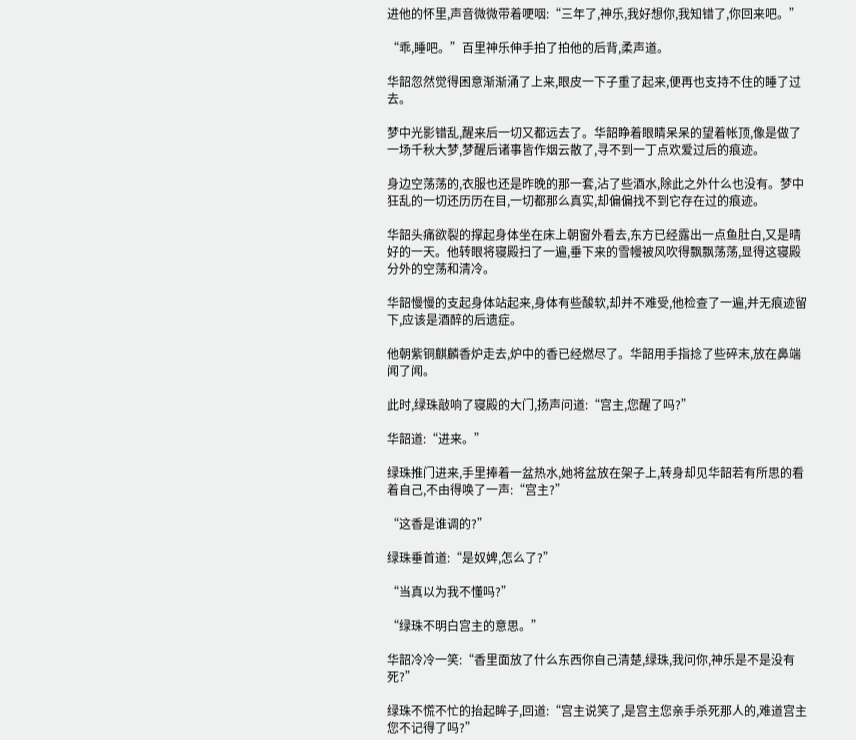进他的怀里,声音微微带着哽咽:“三年了,神乐,我好想你,我知错了,你回来吧。”

“乖,睡吧。”百里神乐伸手拍了拍他的后背,柔声道。

华韶忽然觉得困意渐渐涌了上来,眼皮一下子重了起来,便再也支持不住的睡了过去。

梦中光影错乱,醒来后一切又都远去了。华韶睁着眼睛呆呆的望着帐顶,像是做了一场千秋大梦,梦醒后诸事皆作烟云散了,寻不到一丁点欢爱过后的痕迹。

身边空荡荡的,衣服也还是昨晚的那一套,沾了些酒水,除此之外什么也没有。梦中狂乱的一切还历历在目,一切都那么真实,却偏偏找不到它存在过的痕迹。

华韶头痛欲裂的撑起身体坐在床上朝窗外看去,东方已经露出一点鱼肚白,又是晴好的一天。他转眼将寝殿扫了一遍,垂下来的雪幔被风吹得飘飘荡荡,显得这寝殿分外的空荡和清冷。

华韶慢慢的支起身体站起来,身体有些酸软,却并不难受,他检查了一遍,并无痕迹留下,应该是酒醉的后遗症。

他朝紫铜麒麟香炉走去,炉中的香已经燃尽了。华韶用手指捻了些碎末,放在鼻端闻了闻。

此时,绿珠敲响了寝殿的大门,扬声问道:“宫主,您醒了吗?”

华韶道:“进来。”

绿珠推门进来,手里捧着一盆热水,她将盆放在架子上,转身却见华韶若有所思的看着自己,不由得唤了一声:“宫主?”

“这香是谁调的?”

绿珠垂首道:“是奴婢,怎么了?”

“当真以为我不懂吗?”

“绿珠不明白宫主的意思。”

华韶冷冷一笑:“香里面放了什么东西你自己清楚,绿珠,我问你,神乐是不是没有死?”

绿珠不慌不忙的抬起眸子,回道:“宫主说笑了,是宫主您亲手杀死那人的,难道宫主您不记得了吗?”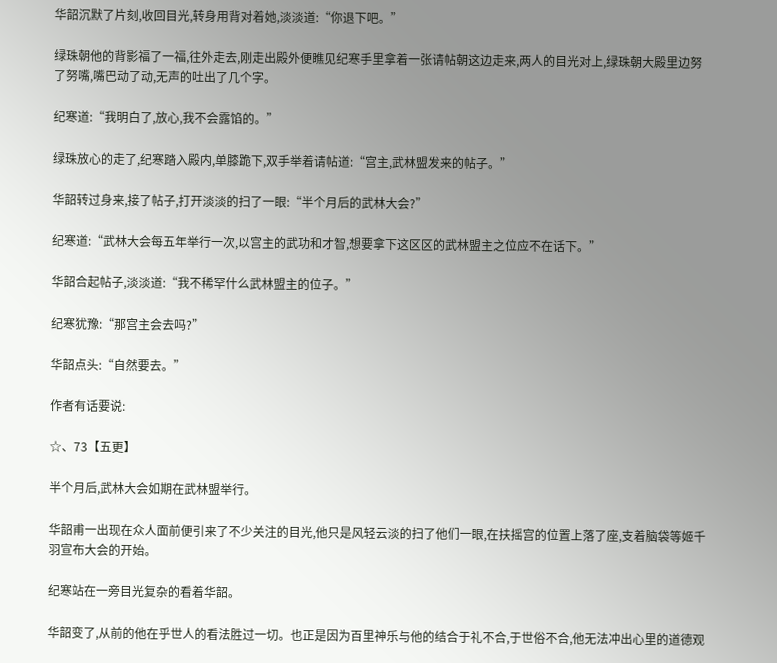华韶沉默了片刻,收回目光,转身用背对着她,淡淡道:“你退下吧。”

绿珠朝他的背影福了一福,往外走去,刚走出殿外便瞧见纪寒手里拿着一张请帖朝这边走来,两人的目光对上,绿珠朝大殿里边努了努嘴,嘴巴动了动,无声的吐出了几个字。

纪寒道:“我明白了,放心,我不会露馅的。”

绿珠放心的走了,纪寒踏入殿内,单膝跪下,双手举着请帖道:“宫主,武林盟发来的帖子。”

华韶转过身来,接了帖子,打开淡淡的扫了一眼:“半个月后的武林大会?”

纪寒道:“武林大会每五年举行一次,以宫主的武功和才智,想要拿下这区区的武林盟主之位应不在话下。”

华韶合起帖子,淡淡道:“我不稀罕什么武林盟主的位子。”

纪寒犹豫:“那宫主会去吗?”

华韶点头:“自然要去。”

作者有话要说:

☆、73【五更】

半个月后,武林大会如期在武林盟举行。

华韶甫一出现在众人面前便引来了不少关注的目光,他只是风轻云淡的扫了他们一眼,在扶摇宫的位置上落了座,支着脑袋等姬千羽宣布大会的开始。

纪寒站在一旁目光复杂的看着华韶。

华韶变了,从前的他在乎世人的看法胜过一切。也正是因为百里神乐与他的结合于礼不合,于世俗不合,他无法冲出心里的道德观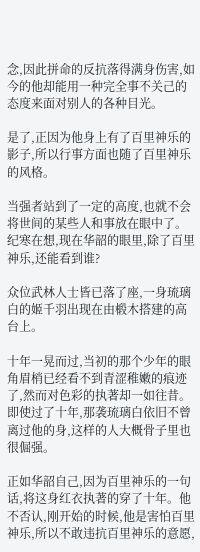念,因此拼命的反抗落得满身伤害,如今的他却能用一种完全事不关己的态度来面对别人的各种目光。

是了,正因为他身上有了百里神乐的影子,所以行事方面也随了百里神乐的风格。

当强者站到了一定的高度,也就不会将世间的某些人和事放在眼中了。纪寒在想,现在华韶的眼里,除了百里神乐,还能看到谁?

众位武林人士皆已落了座,一身琉璃白的姬千羽出现在由椴木搭建的高台上。

十年一晃而过,当初的那个少年的眼角眉梢已经看不到青涩稚嫩的痕迹了,然而对色彩的执著却一如往昔。即使过了十年,那袭琉璃白依旧不曾离过他的身,这样的人大概骨子里也很倔强。

正如华韶自己,因为百里神乐的一句话,将这身红衣执著的穿了十年。他不否认,刚开始的时候,他是害怕百里神乐,所以不敢违抗百里神乐的意愿,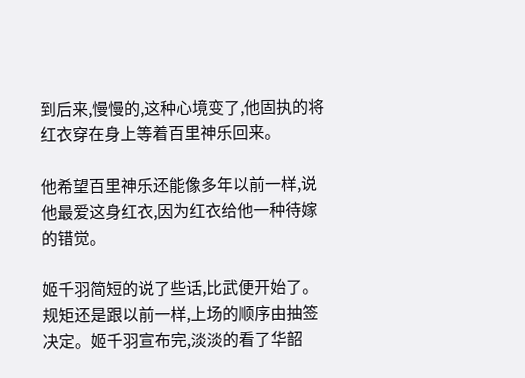到后来,慢慢的,这种心境变了,他固执的将红衣穿在身上等着百里神乐回来。

他希望百里神乐还能像多年以前一样,说他最爱这身红衣,因为红衣给他一种待嫁的错觉。

姬千羽简短的说了些话,比武便开始了。规矩还是跟以前一样,上场的顺序由抽签决定。姬千羽宣布完,淡淡的看了华韶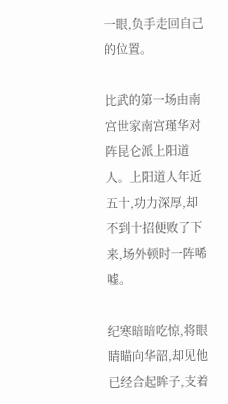一眼,负手走回自己的位置。

比武的第一场由南宫世家南宫瑾华对阵昆仑派上阳道人。上阳道人年近五十,功力深厚,却不到十招便败了下来,场外顿时一阵唏嘘。

纪寒暗暗吃惊,将眼睛瞄向华韶,却见他已经合起眸子,支着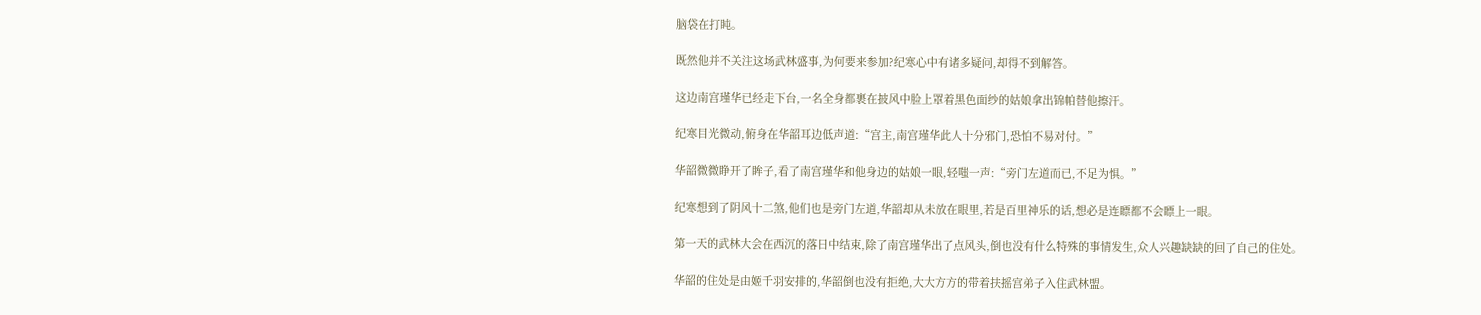脑袋在打盹。

既然他并不关注这场武林盛事,为何要来参加?纪寒心中有诸多疑问,却得不到解答。

这边南宫瑾华已经走下台,一名全身都裹在披风中脸上罩着黑色面纱的姑娘拿出锦帕替他擦汗。

纪寒目光微动,俯身在华韶耳边低声道:“宫主,南宫瑾华此人十分邪门,恐怕不易对付。”

华韶微微睁开了眸子,看了南宫瑾华和他身边的姑娘一眼,轻嗤一声:“旁门左道而已,不足为惧。”

纪寒想到了阴风十二煞,他们也是旁门左道,华韶却从未放在眼里,若是百里神乐的话,想必是连瞟都不会瞟上一眼。

第一天的武林大会在西沉的落日中结束,除了南宫瑾华出了点风头,倒也没有什么特殊的事情发生,众人兴趣缺缺的回了自己的住处。

华韶的住处是由姬千羽安排的,华韶倒也没有拒绝,大大方方的带着扶摇宫弟子入住武林盟。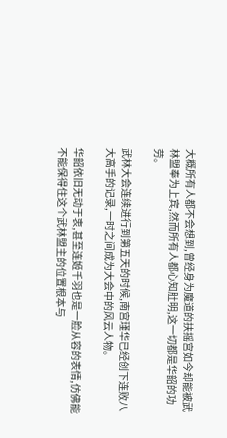大概所有人都不会想到,曾经身为魔道的扶摇宫如今却能被武林盟奉为上宾,然而所有人都心知肚明,这一切都是华韶的功劳。

武林大会连续进行到第五天的时候,南宫瑾华已经创下连败八大高手的记录,一时之间成为大会中的风云人物。

华韶依旧无动于衷,甚至连姬千羽也是一脸从容的表情,仿佛能不能保得住这个武林盟主的位置根本与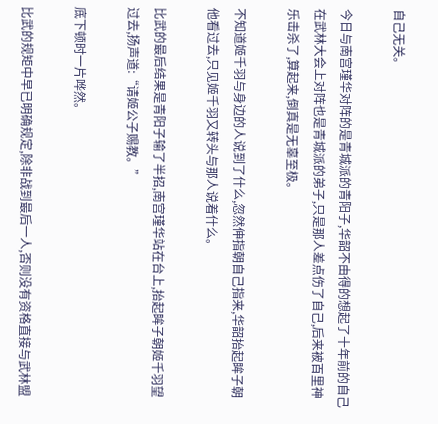自己无关。

今日与南宫瑾华对阵的是青城派的青阳子,华韶不由得的想起了十年前的自己在武林大会上对阵也是青城派的弟子,只是那人差点伤了自己,后来被百里神乐击杀了,算起来,倒真是无辜至极。

不知道姬千羽与身边的人说到了什么,忽然伸指朝自己指来,华韶抬起眸子朝他看过去,只见姬千羽又转头与那人说着什么。

比武的最后结果是青阳子输了半招,南宫瑾华站在台上,抬起眸子朝姬千羽望过去,扬声道:“请姬公子赐教。”

底下顿时一片哗然。

比武的规矩中早已明确规定,除非战到最后一人,否则没有资格直接与武林盟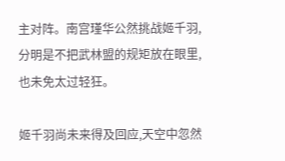主对阵。南宫瑾华公然挑战姬千羽,分明是不把武林盟的规矩放在眼里,也未免太过轻狂。

姬千羽尚未来得及回应,天空中忽然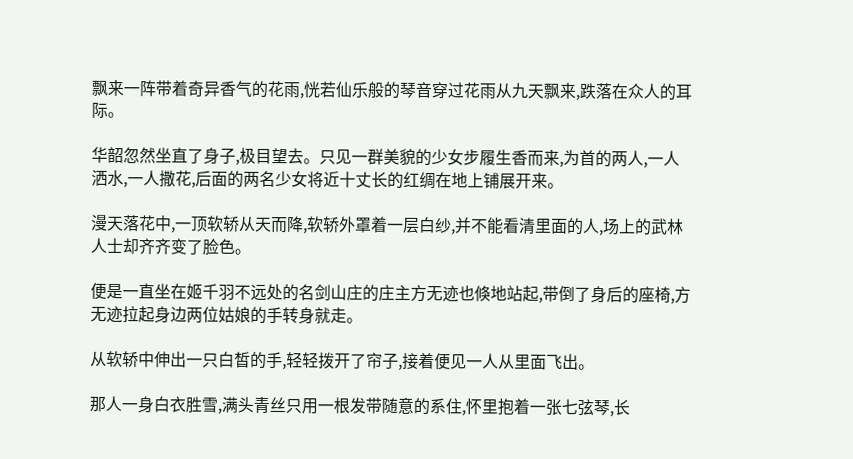飘来一阵带着奇异香气的花雨,恍若仙乐般的琴音穿过花雨从九天飘来,跌落在众人的耳际。

华韶忽然坐直了身子,极目望去。只见一群美貌的少女步履生香而来,为首的两人,一人洒水,一人撒花,后面的两名少女将近十丈长的红绸在地上铺展开来。

漫天落花中,一顶软轿从天而降,软轿外罩着一层白纱,并不能看清里面的人,场上的武林人士却齐齐变了脸色。

便是一直坐在姬千羽不远处的名剑山庄的庄主方无迹也倏地站起,带倒了身后的座椅,方无迹拉起身边两位姑娘的手转身就走。

从软轿中伸出一只白皙的手,轻轻拨开了帘子,接着便见一人从里面飞出。

那人一身白衣胜雪,满头青丝只用一根发带随意的系住,怀里抱着一张七弦琴,长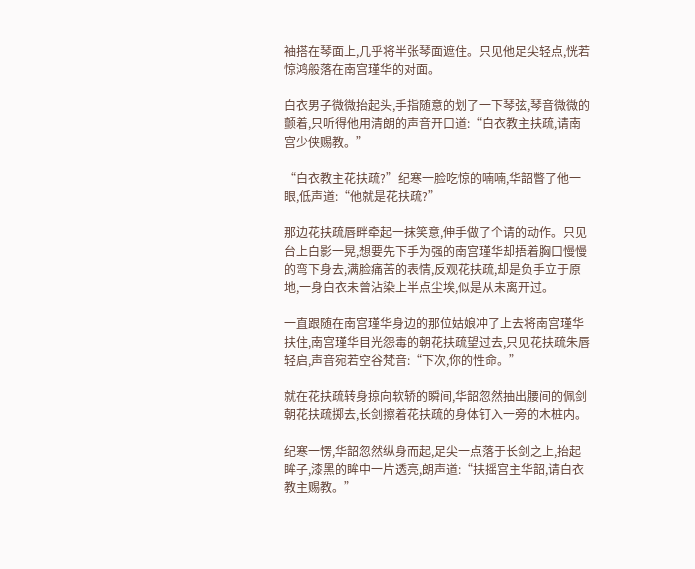袖搭在琴面上,几乎将半张琴面遮住。只见他足尖轻点,恍若惊鸿般落在南宫瑾华的对面。

白衣男子微微抬起头,手指随意的划了一下琴弦,琴音微微的颤着,只听得他用清朗的声音开口道:“白衣教主扶疏,请南宫少侠赐教。”

“白衣教主花扶疏?”纪寒一脸吃惊的喃喃,华韶瞥了他一眼,低声道:“他就是花扶疏?”

那边花扶疏唇畔牵起一抹笑意,伸手做了个请的动作。只见台上白影一晃,想要先下手为强的南宫瑾华却捂着胸口慢慢的弯下身去,满脸痛苦的表情,反观花扶疏,却是负手立于原地,一身白衣未曾沾染上半点尘埃,似是从未离开过。

一直跟随在南宫瑾华身边的那位姑娘冲了上去将南宫瑾华扶住,南宫瑾华目光怨毒的朝花扶疏望过去,只见花扶疏朱唇轻启,声音宛若空谷梵音:“下次,你的性命。”

就在花扶疏转身掠向软轿的瞬间,华韶忽然抽出腰间的佩剑朝花扶疏掷去,长剑擦着花扶疏的身体钉入一旁的木桩内。

纪寒一愣,华韶忽然纵身而起,足尖一点落于长剑之上,抬起眸子,漆黑的眸中一片透亮,朗声道:“扶摇宫主华韶,请白衣教主赐教。”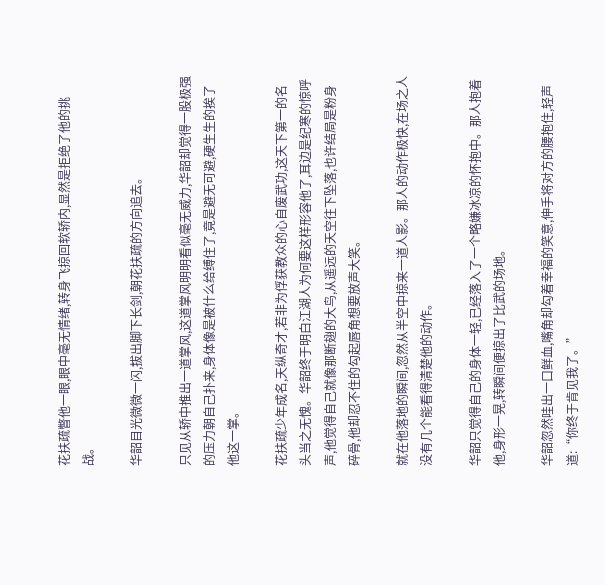花扶疏瞥他一眼,眼中毫无情绪,转身飞掠回软轿内,显然是拒绝了他的挑战。

华韶目光微微一闪,拔出脚下长剑,朝花扶疏的方向追去。

只见从轿中推出一道掌风,这道掌风明明看似毫无威力,华韶却觉得一股极强的压力朝自己扑来,身体像是被什么给缚住了,竟是避无可避,硬生生的挨了他这一掌。

花扶疏少年成名,天纵奇才,若非为俘获教众的心自废武功,这天下第一的名头当之无愧。华韶终于明白江湖人为何要这样形容他了,耳边是纪寒的惊呼声,他觉得自己就像那断翅的大鸟,从遥远的天空往下坠落,也许结局是粉身碎骨,他却忍不住的勾起唇角想要放声大笑。

就在他落地的瞬间,忽然从半空中掠来一道人影。那人的动作极快,在场之人没有几个能看得清楚他的动作。

华韶只觉得自己的身体一轻,已经落入了一个略嫌冰凉的怀抱中。那人抱着他,身形一晃,转瞬间便掠出了比武的场地。

华韶忽然哇出一口鲜血,嘴角却勾着幸福的笑意,伸手将对方的腰抱住,轻声道:“你终于肯见我了。”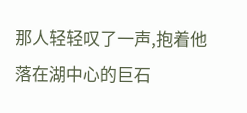那人轻轻叹了一声,抱着他落在湖中心的巨石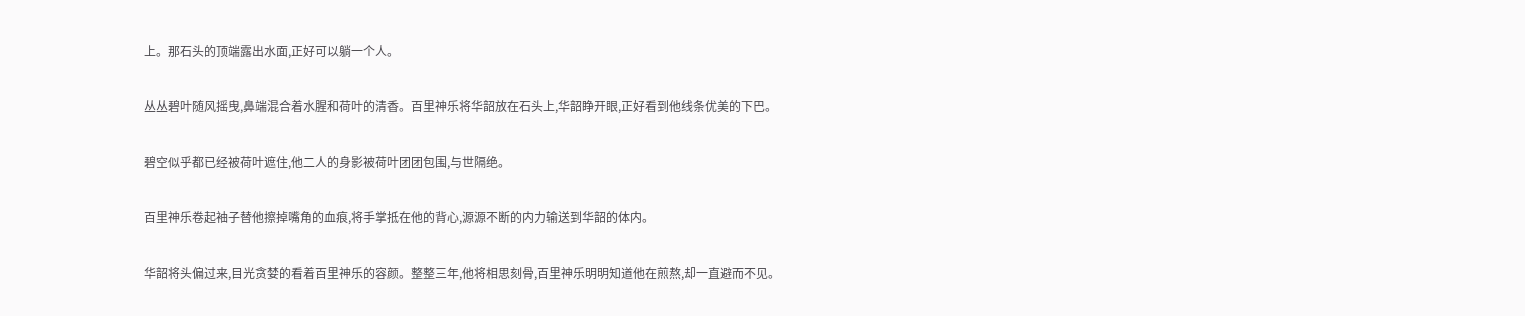上。那石头的顶端露出水面,正好可以躺一个人。

丛丛碧叶随风摇曳,鼻端混合着水腥和荷叶的清香。百里神乐将华韶放在石头上,华韶睁开眼,正好看到他线条优美的下巴。

碧空似乎都已经被荷叶遮住,他二人的身影被荷叶团团包围,与世隔绝。

百里神乐卷起袖子替他擦掉嘴角的血痕,将手掌抵在他的背心,源源不断的内力输送到华韶的体内。

华韶将头偏过来,目光贪婪的看着百里神乐的容颜。整整三年,他将相思刻骨,百里神乐明明知道他在煎熬,却一直避而不见。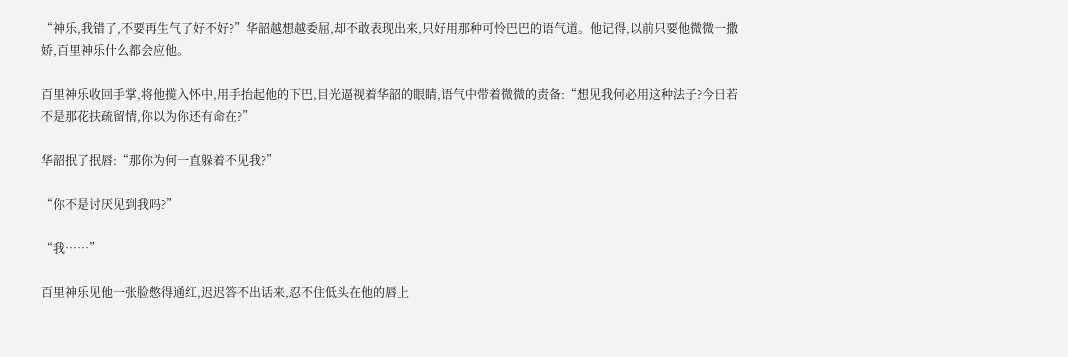“神乐,我错了,不要再生气了好不好?”华韶越想越委屈,却不敢表现出来,只好用那种可怜巴巴的语气道。他记得,以前只要他微微一撒娇,百里神乐什么都会应他。

百里神乐收回手掌,将他揽入怀中,用手抬起他的下巴,目光逼视着华韶的眼睛,语气中带着微微的责备:“想见我何必用这种法子?今日若不是那花扶疏留情,你以为你还有命在?”

华韶抿了抿唇:“那你为何一直躲着不见我?”

“你不是讨厌见到我吗?”

“我……”

百里神乐见他一张脸憋得通红,迟迟答不出话来,忍不住低头在他的唇上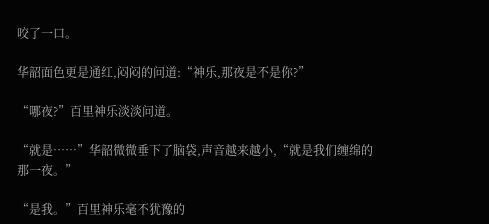咬了一口。

华韶面色更是通红,闷闷的问道:“神乐,那夜是不是你?”

“哪夜?”百里神乐淡淡问道。

“就是……”华韶微微垂下了脑袋,声音越来越小,“就是我们缠绵的那一夜。”

“是我。”百里神乐毫不犹豫的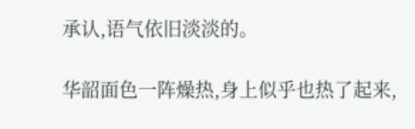承认,语气依旧淡淡的。

华韶面色一阵燥热,身上似乎也热了起来,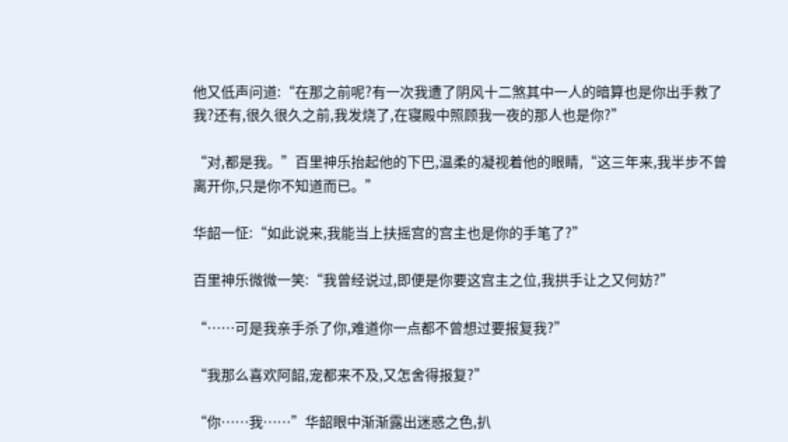他又低声问道:“在那之前呢?有一次我遭了阴风十二煞其中一人的暗算也是你出手救了我?还有,很久很久之前,我发烧了,在寝殿中照顾我一夜的那人也是你?”

“对,都是我。”百里神乐抬起他的下巴,温柔的凝视着他的眼睛,“这三年来,我半步不曾离开你,只是你不知道而已。”

华韶一怔:“如此说来,我能当上扶摇宫的宫主也是你的手笔了?”

百里神乐微微一笑:“我曾经说过,即便是你要这宫主之位,我拱手让之又何妨?”

“……可是我亲手杀了你,难道你一点都不曾想过要报复我?”

“我那么喜欢阿韶,宠都来不及,又怎舍得报复?”

“你……我……”华韶眼中渐渐露出迷惑之色,扒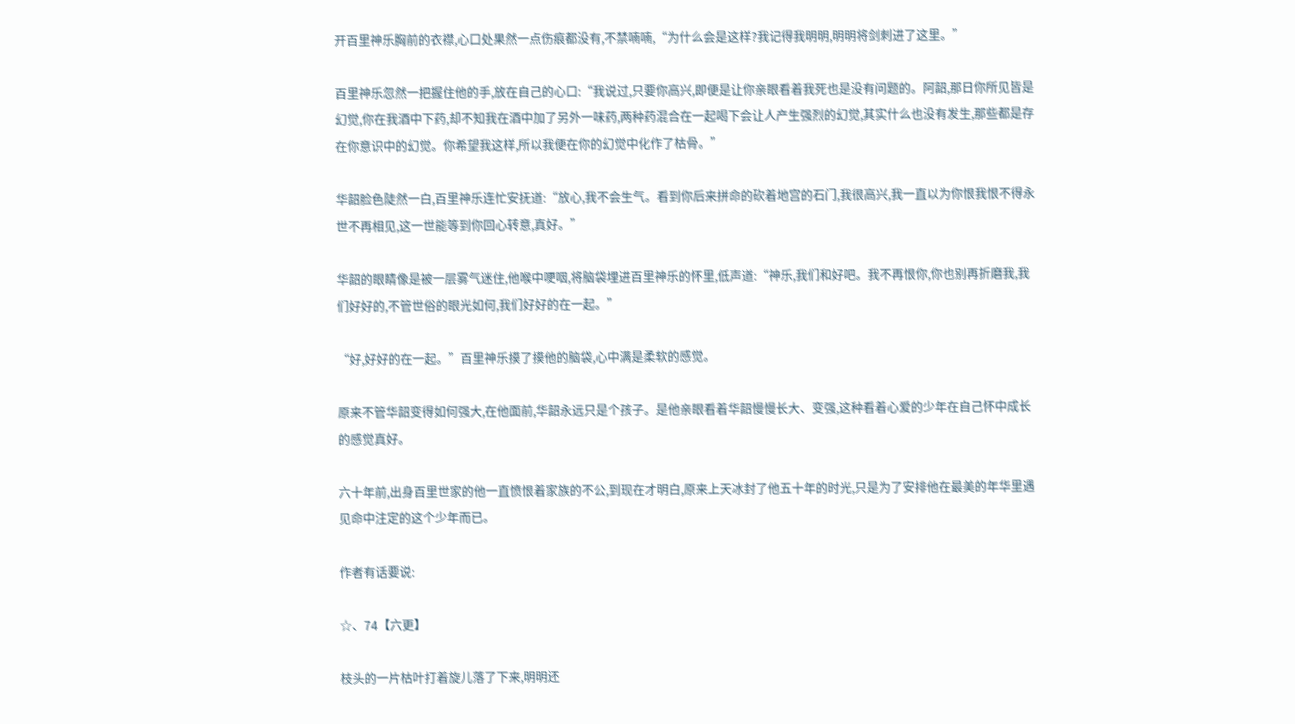开百里神乐胸前的衣襟,心口处果然一点伤痕都没有,不禁喃喃,“为什么会是这样?我记得我明明,明明将剑刺进了这里。”

百里神乐忽然一把握住他的手,放在自己的心口:“我说过,只要你高兴,即便是让你亲眼看着我死也是没有问题的。阿韶,那日你所见皆是幻觉,你在我酒中下药,却不知我在酒中加了另外一味药,两种药混合在一起喝下会让人产生强烈的幻觉,其实什么也没有发生,那些都是存在你意识中的幻觉。你希望我这样,所以我便在你的幻觉中化作了枯骨。”

华韶脸色陡然一白,百里神乐连忙安抚道:“放心,我不会生气。看到你后来拼命的砍着地宫的石门,我很高兴,我一直以为你恨我恨不得永世不再相见,这一世能等到你回心转意,真好。”

华韶的眼睛像是被一层雾气迷住,他喉中哽咽,将脑袋埋进百里神乐的怀里,低声道:“神乐,我们和好吧。我不再恨你,你也别再折磨我,我们好好的,不管世俗的眼光如何,我们好好的在一起。”

“好,好好的在一起。”百里神乐摸了摸他的脑袋,心中满是柔软的感觉。

原来不管华韶变得如何强大,在他面前,华韶永远只是个孩子。是他亲眼看着华韶慢慢长大、变强,这种看着心爱的少年在自己怀中成长的感觉真好。

六十年前,出身百里世家的他一直愤恨着家族的不公,到现在才明白,原来上天冰封了他五十年的时光,只是为了安排他在最美的年华里遇见命中注定的这个少年而已。

作者有话要说:

☆、74【六更】

枝头的一片枯叶打着旋儿落了下来,明明还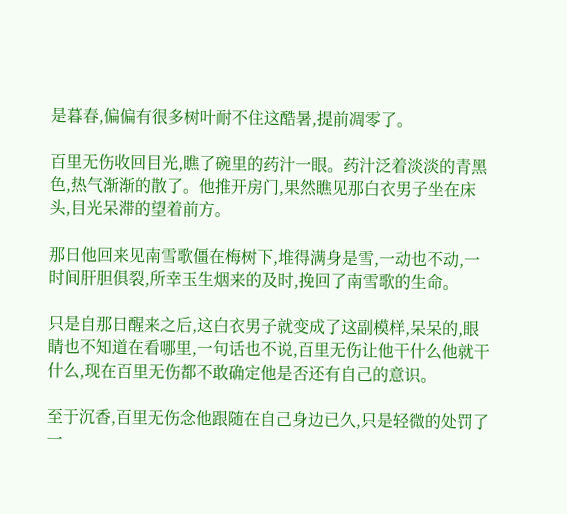是暮春,偏偏有很多树叶耐不住这酷暑,提前凋零了。

百里无伤收回目光,瞧了碗里的药汁一眼。药汁泛着淡淡的青黑色,热气渐渐的散了。他推开房门,果然瞧见那白衣男子坐在床头,目光呆滞的望着前方。

那日他回来见南雪歌僵在梅树下,堆得满身是雪,一动也不动,一时间肝胆俱裂,所幸玉生烟来的及时,挽回了南雪歌的生命。

只是自那日醒来之后,这白衣男子就变成了这副模样,呆呆的,眼睛也不知道在看哪里,一句话也不说,百里无伤让他干什么他就干什么,现在百里无伤都不敢确定他是否还有自己的意识。

至于沉香,百里无伤念他跟随在自己身边已久,只是轻微的处罚了一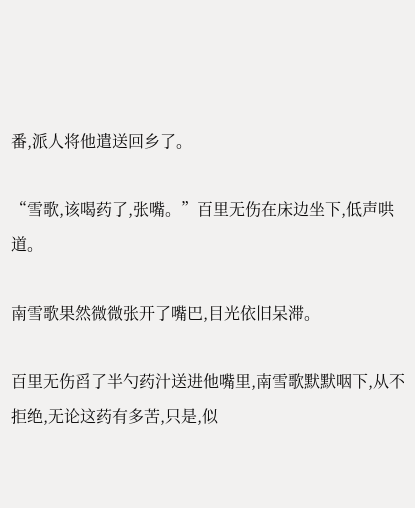番,派人将他遣送回乡了。

“雪歌,该喝药了,张嘴。”百里无伤在床边坐下,低声哄道。

南雪歌果然微微张开了嘴巴,目光依旧呆滞。

百里无伤舀了半勺药汁送进他嘴里,南雪歌默默咽下,从不拒绝,无论这药有多苦,只是,似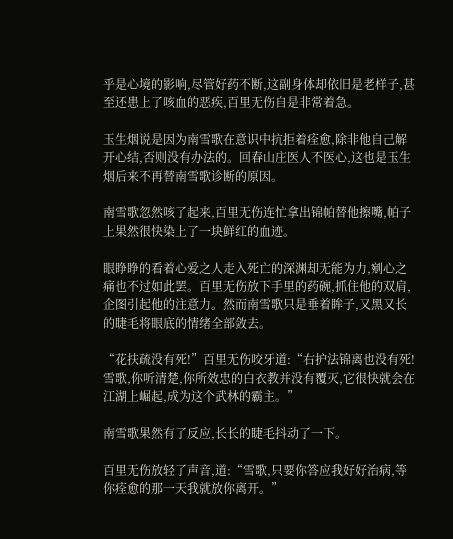乎是心境的影响,尽管好药不断,这副身体却依旧是老样子,甚至还患上了咳血的恶疾,百里无伤自是非常着急。

玉生烟说是因为南雪歌在意识中抗拒着痊愈,除非他自己解开心结,否则没有办法的。回春山庄医人不医心,这也是玉生烟后来不再替南雪歌诊断的原因。

南雪歌忽然咳了起来,百里无伤连忙拿出锦帕替他擦嘴,帕子上果然很快染上了一块鲜红的血迹。

眼睁睁的看着心爱之人走入死亡的深渊却无能为力,剜心之痛也不过如此罢。百里无伤放下手里的药碗,抓住他的双肩,企图引起他的注意力。然而南雪歌只是垂着眸子,又黑又长的睫毛将眼底的情绪全部敛去。

“花扶疏没有死!”百里无伤咬牙道:“右护法锦离也没有死!雪歌,你听清楚,你所效忠的白衣教并没有覆灭,它很快就会在江湖上崛起,成为这个武林的霸主。”

南雪歌果然有了反应,长长的睫毛抖动了一下。

百里无伤放轻了声音,道:“雪歌,只要你答应我好好治病,等你痊愈的那一天我就放你离开。”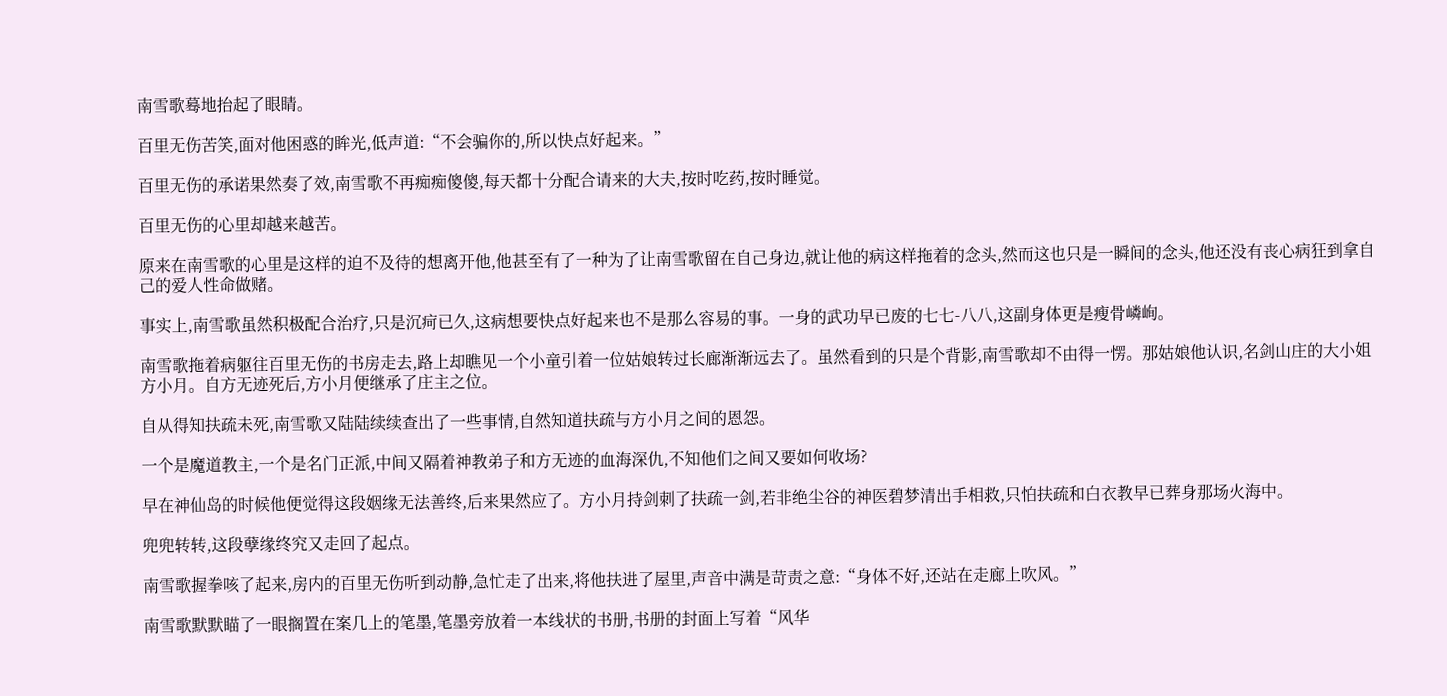南雪歌蓦地抬起了眼睛。

百里无伤苦笑,面对他困惑的眸光,低声道:“不会骗你的,所以快点好起来。”

百里无伤的承诺果然奏了效,南雪歌不再痴痴傻傻,每天都十分配合请来的大夫,按时吃药,按时睡觉。

百里无伤的心里却越来越苦。

原来在南雪歌的心里是这样的迫不及待的想离开他,他甚至有了一种为了让南雪歌留在自己身边,就让他的病这样拖着的念头,然而这也只是一瞬间的念头,他还没有丧心病狂到拿自己的爱人性命做赌。

事实上,南雪歌虽然积极配合治疗,只是沉疴已久,这病想要快点好起来也不是那么容易的事。一身的武功早已废的七七-八八,这副身体更是瘦骨嶙峋。

南雪歌拖着病躯往百里无伤的书房走去,路上却瞧见一个小童引着一位姑娘转过长廊渐渐远去了。虽然看到的只是个背影,南雪歌却不由得一愣。那姑娘他认识,名剑山庄的大小姐方小月。自方无迹死后,方小月便继承了庄主之位。

自从得知扶疏未死,南雪歌又陆陆续续查出了一些事情,自然知道扶疏与方小月之间的恩怨。

一个是魔道教主,一个是名门正派,中间又隔着神教弟子和方无迹的血海深仇,不知他们之间又要如何收场?

早在神仙岛的时候他便觉得这段姻缘无法善终,后来果然应了。方小月持剑刺了扶疏一剑,若非绝尘谷的神医碧梦清出手相救,只怕扶疏和白衣教早已葬身那场火海中。

兜兜转转,这段孽缘终究又走回了起点。

南雪歌握拳咳了起来,房内的百里无伤听到动静,急忙走了出来,将他扶进了屋里,声音中满是苛责之意:“身体不好,还站在走廊上吹风。”

南雪歌默默瞄了一眼搁置在案几上的笔墨,笔墨旁放着一本线状的书册,书册的封面上写着“风华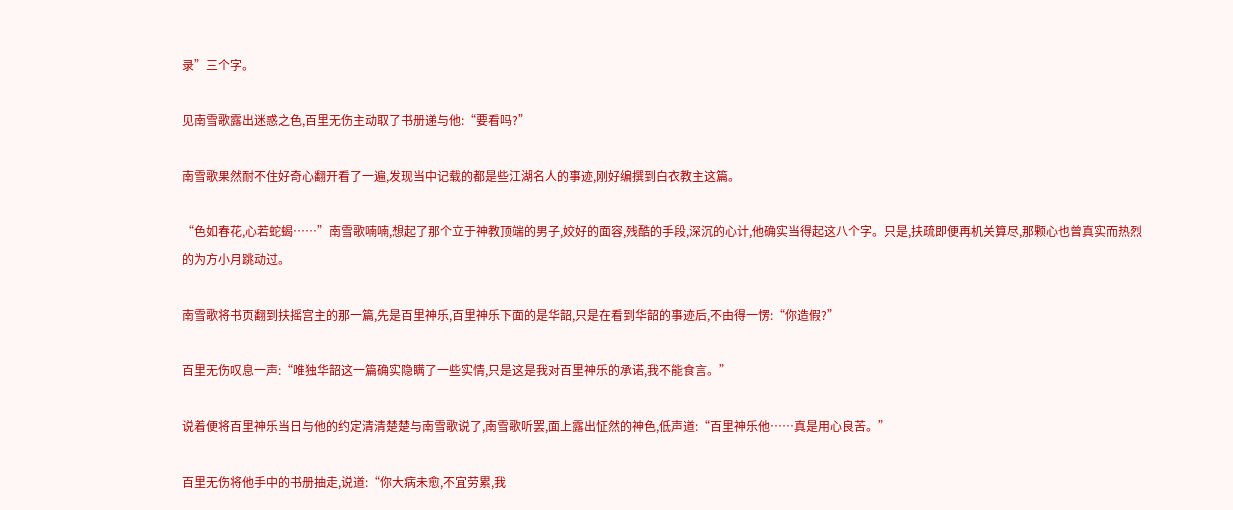录”三个字。

见南雪歌露出迷惑之色,百里无伤主动取了书册递与他:“要看吗?”

南雪歌果然耐不住好奇心翻开看了一遍,发现当中记载的都是些江湖名人的事迹,刚好编撰到白衣教主这篇。

“色如春花,心若蛇蝎……”南雪歌喃喃,想起了那个立于神教顶端的男子,姣好的面容,残酷的手段,深沉的心计,他确实当得起这八个字。只是,扶疏即便再机关算尽,那颗心也曾真实而热烈的为方小月跳动过。

南雪歌将书页翻到扶摇宫主的那一篇,先是百里神乐,百里神乐下面的是华韶,只是在看到华韶的事迹后,不由得一愣:“你造假?”

百里无伤叹息一声:“唯独华韶这一篇确实隐瞒了一些实情,只是这是我对百里神乐的承诺,我不能食言。”

说着便将百里神乐当日与他的约定清清楚楚与南雪歌说了,南雪歌听罢,面上露出怔然的神色,低声道:“百里神乐他……真是用心良苦。”

百里无伤将他手中的书册抽走,说道:“你大病未愈,不宜劳累,我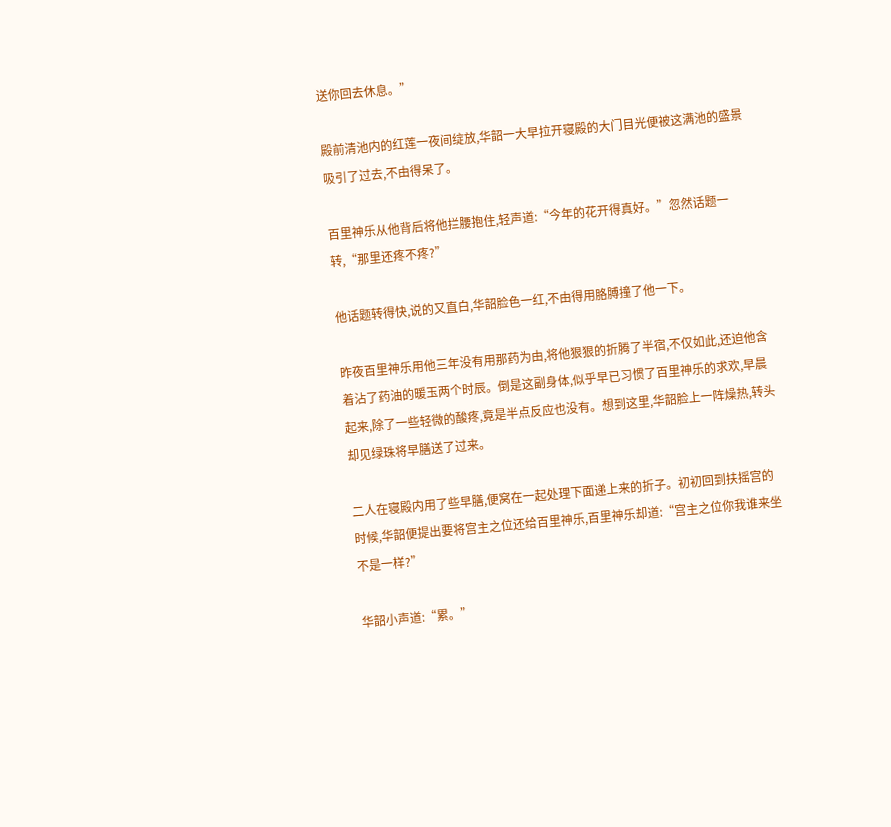送你回去休息。”

殿前清池内的红莲一夜间绽放,华韶一大早拉开寝殿的大门目光便被这满池的盛景吸引了过去,不由得呆了。

百里神乐从他背后将他拦腰抱住,轻声道:“今年的花开得真好。”忽然话题一转,“那里还疼不疼?”

他话题转得快,说的又直白,华韶脸色一红,不由得用胳膊撞了他一下。

昨夜百里神乐用他三年没有用那药为由,将他狠狠的折腾了半宿,不仅如此,还迫他含着沾了药油的暖玉两个时辰。倒是这副身体,似乎早已习惯了百里神乐的求欢,早晨起来,除了一些轻微的酸疼,竟是半点反应也没有。想到这里,华韶脸上一阵燥热,转头却见绿珠将早膳送了过来。

二人在寝殿内用了些早膳,便窝在一起处理下面递上来的折子。初初回到扶摇宫的时候,华韶便提出要将宫主之位还给百里神乐,百里神乐却道:“宫主之位你我谁来坐不是一样?”

华韶小声道:“累。”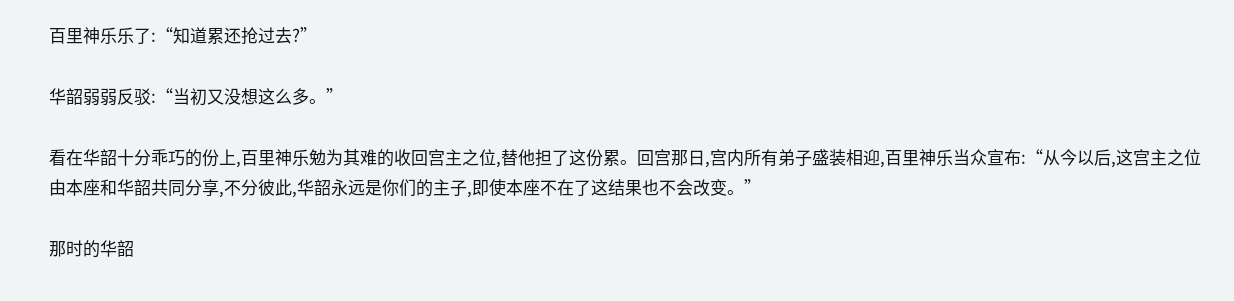百里神乐乐了:“知道累还抢过去?”

华韶弱弱反驳:“当初又没想这么多。”

看在华韶十分乖巧的份上,百里神乐勉为其难的收回宫主之位,替他担了这份累。回宫那日,宫内所有弟子盛装相迎,百里神乐当众宣布:“从今以后,这宫主之位由本座和华韶共同分享,不分彼此,华韶永远是你们的主子,即使本座不在了这结果也不会改变。”

那时的华韶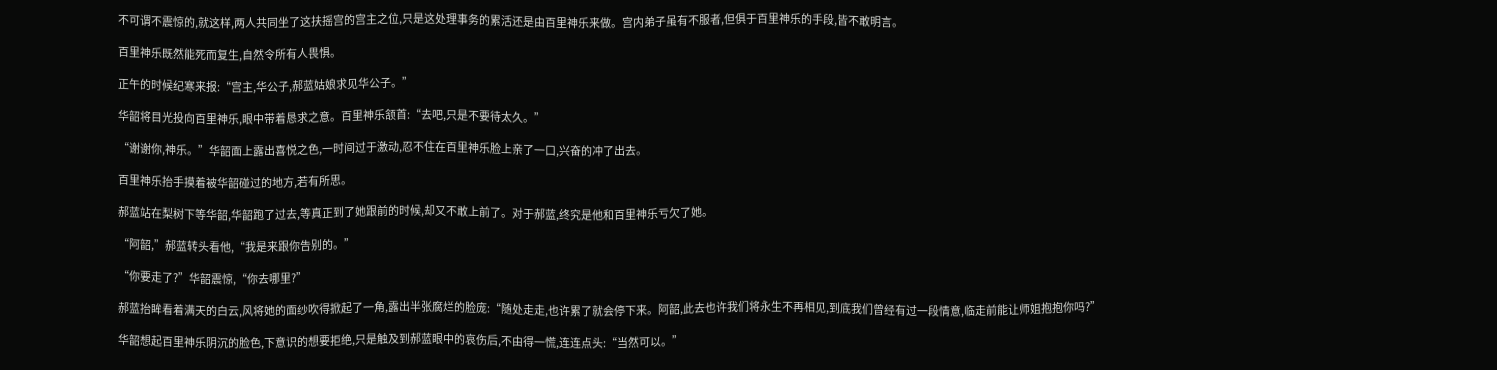不可谓不震惊的,就这样,两人共同坐了这扶摇宫的宫主之位,只是这处理事务的累活还是由百里神乐来做。宫内弟子虽有不服者,但俱于百里神乐的手段,皆不敢明言。

百里神乐既然能死而复生,自然令所有人畏惧。

正午的时候纪寒来报:“宫主,华公子,郝蓝姑娘求见华公子。”

华韶将目光投向百里神乐,眼中带着恳求之意。百里神乐颔首:“去吧,只是不要待太久。”

“谢谢你,神乐。”华韶面上露出喜悦之色,一时间过于激动,忍不住在百里神乐脸上亲了一口,兴奋的冲了出去。

百里神乐抬手摸着被华韶碰过的地方,若有所思。

郝蓝站在梨树下等华韶,华韶跑了过去,等真正到了她跟前的时候,却又不敢上前了。对于郝蓝,终究是他和百里神乐亏欠了她。

“阿韶,”郝蓝转头看他,“我是来跟你告别的。”

“你要走了?”华韶震惊,“你去哪里?”

郝蓝抬眸看着满天的白云,风将她的面纱吹得掀起了一角,露出半张腐烂的脸庞:“随处走走,也许累了就会停下来。阿韶,此去也许我们将永生不再相见,到底我们曾经有过一段情意,临走前能让师姐抱抱你吗?”

华韶想起百里神乐阴沉的脸色,下意识的想要拒绝,只是触及到郝蓝眼中的哀伤后,不由得一慌,连连点头:“当然可以。”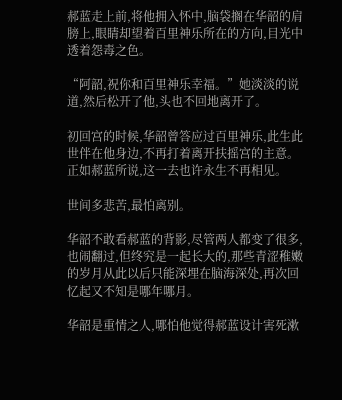郝蓝走上前,将他拥入怀中,脑袋搁在华韶的肩膀上,眼睛却望着百里神乐所在的方向,目光中透着怨毒之色。

“阿韶,祝你和百里神乐幸福。”她淡淡的说道,然后松开了他,头也不回地离开了。

初回宫的时候,华韶曾答应过百里神乐,此生此世伴在他身边,不再打着离开扶摇宫的主意。正如郝蓝所说,这一去也许永生不再相见。

世间多悲苦,最怕离别。

华韶不敢看郝蓝的背影,尽管两人都变了很多,也闹翻过,但终究是一起长大的,那些青涩稚嫩的岁月从此以后只能深埋在脑海深处,再次回忆起又不知是哪年哪月。

华韶是重情之人,哪怕他觉得郝蓝设计害死漱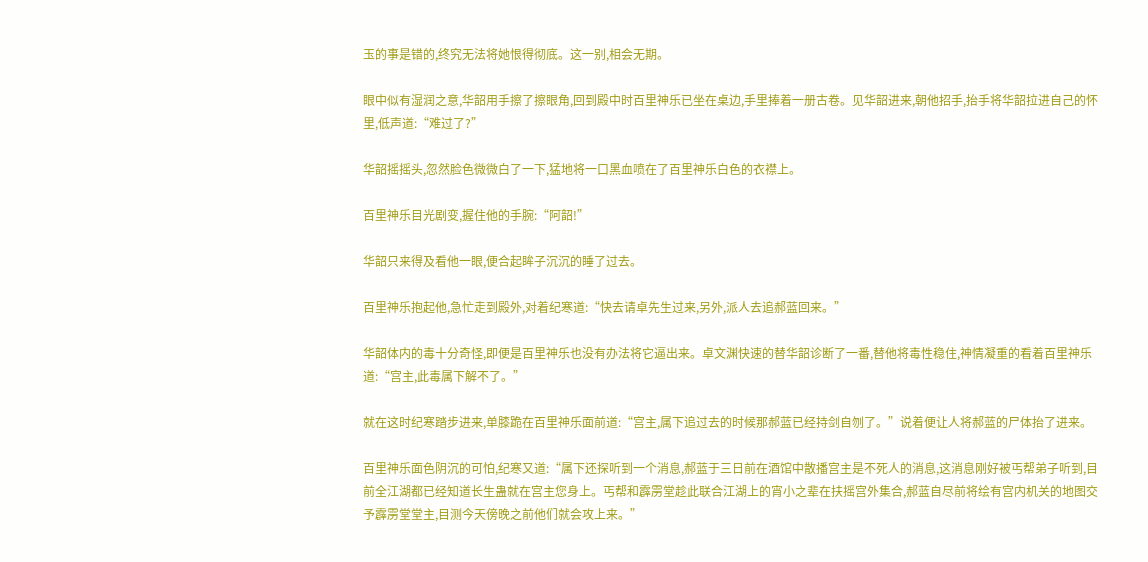玉的事是错的,终究无法将她恨得彻底。这一别,相会无期。

眼中似有湿润之意,华韶用手擦了擦眼角,回到殿中时百里神乐已坐在桌边,手里捧着一册古卷。见华韶进来,朝他招手,抬手将华韶拉进自己的怀里,低声道:“难过了?”

华韶摇摇头,忽然脸色微微白了一下,猛地将一口黑血喷在了百里神乐白色的衣襟上。

百里神乐目光剧变,握住他的手腕:“阿韶!”

华韶只来得及看他一眼,便合起眸子沉沉的睡了过去。

百里神乐抱起他,急忙走到殿外,对着纪寒道:“快去请卓先生过来,另外,派人去追郝蓝回来。”

华韶体内的毒十分奇怪,即便是百里神乐也没有办法将它逼出来。卓文渊快速的替华韶诊断了一番,替他将毒性稳住,神情凝重的看着百里神乐道:“宫主,此毒属下解不了。”

就在这时纪寒踏步进来,单膝跪在百里神乐面前道:“宫主,属下追过去的时候那郝蓝已经持剑自刎了。”说着便让人将郝蓝的尸体抬了进来。

百里神乐面色阴沉的可怕,纪寒又道:“属下还探听到一个消息,郝蓝于三日前在酒馆中散播宫主是不死人的消息,这消息刚好被丐帮弟子听到,目前全江湖都已经知道长生蛊就在宫主您身上。丐帮和霹雳堂趁此联合江湖上的宵小之辈在扶摇宫外集合,郝蓝自尽前将绘有宫内机关的地图交予霹雳堂堂主,目测今天傍晚之前他们就会攻上来。”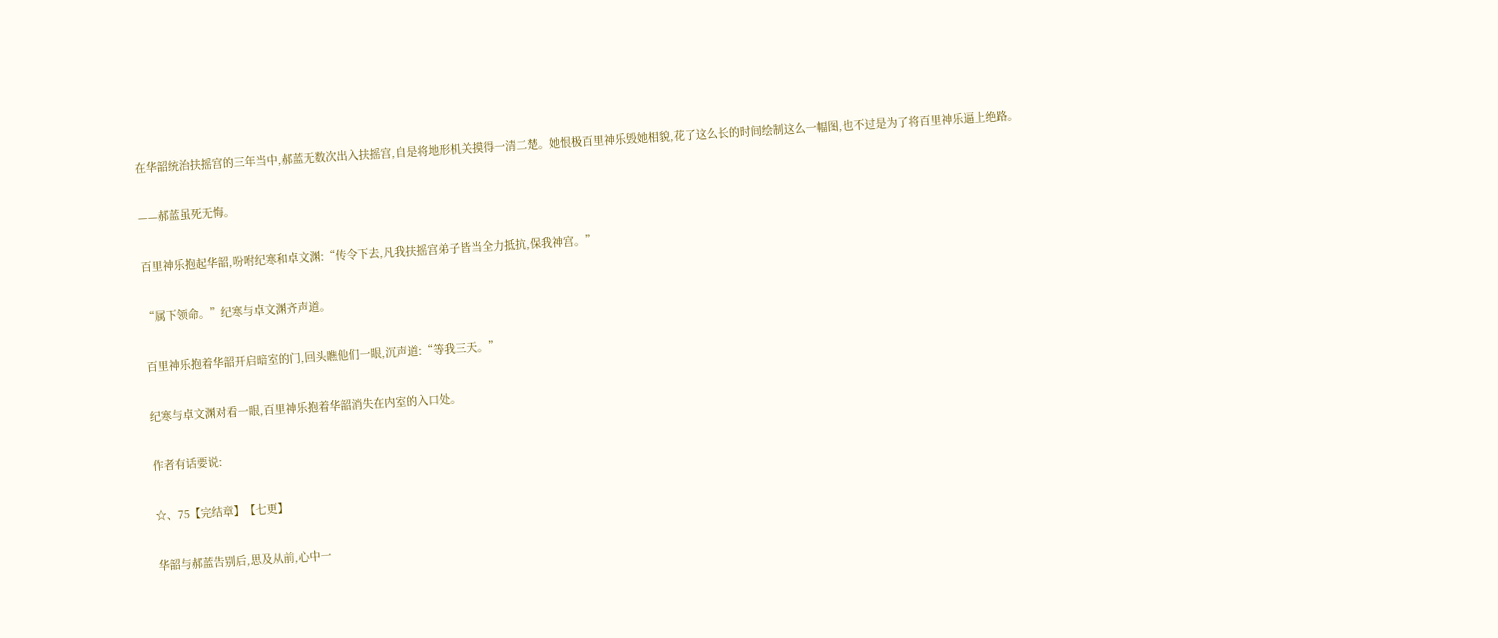在华韶统治扶摇宫的三年当中,郝蓝无数次出入扶摇宫,自是将地形机关摸得一清二楚。她恨极百里神乐毁她相貌,花了这么长的时间绘制这么一幅图,也不过是为了将百里神乐逼上绝路。

——郝蓝虽死无悔。

百里神乐抱起华韶,吩咐纪寒和卓文渊:“传令下去,凡我扶摇宫弟子皆当全力抵抗,保我神宫。”

“属下领命。”纪寒与卓文渊齐声道。

百里神乐抱着华韶开启暗室的门,回头瞧他们一眼,沉声道:“等我三天。”

纪寒与卓文渊对看一眼,百里神乐抱着华韶消失在内室的入口处。

作者有话要说:

☆、75【完结章】【七更】

华韶与郝蓝告别后,思及从前,心中一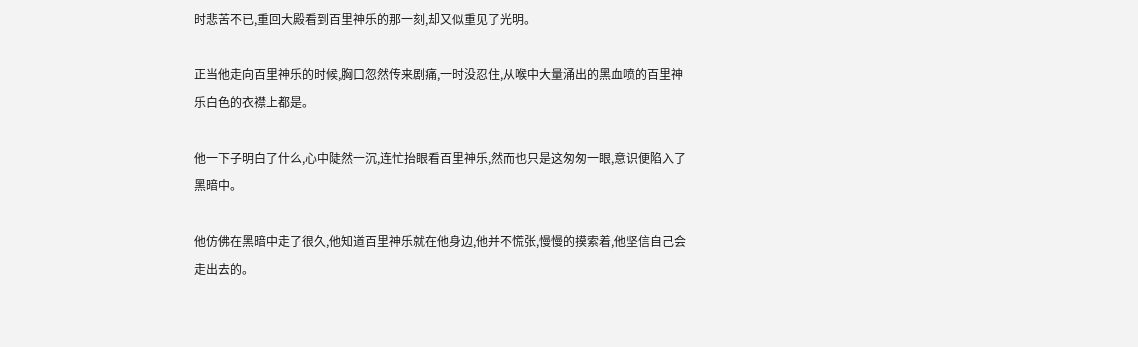时悲苦不已,重回大殿看到百里神乐的那一刻,却又似重见了光明。

正当他走向百里神乐的时候,胸口忽然传来剧痛,一时没忍住,从喉中大量涌出的黑血喷的百里神乐白色的衣襟上都是。

他一下子明白了什么,心中陡然一沉,连忙抬眼看百里神乐,然而也只是这匆匆一眼,意识便陷入了黑暗中。

他仿佛在黑暗中走了很久,他知道百里神乐就在他身边,他并不慌张,慢慢的摸索着,他坚信自己会走出去的。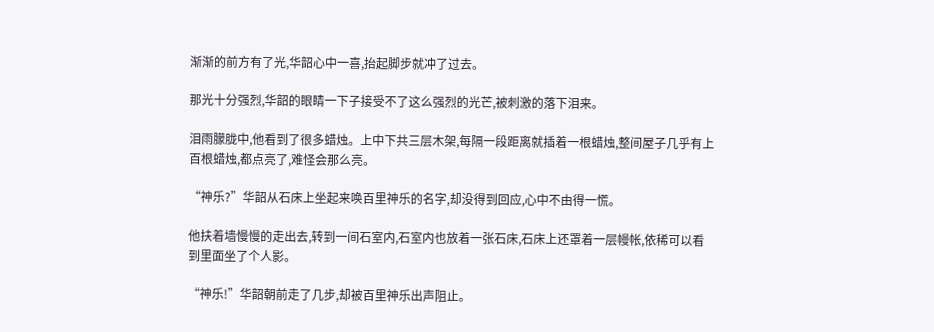渐渐的前方有了光,华韶心中一喜,抬起脚步就冲了过去。

那光十分强烈,华韶的眼睛一下子接受不了这么强烈的光芒,被刺激的落下泪来。

泪雨朦胧中,他看到了很多蜡烛。上中下共三层木架,每隔一段距离就插着一根蜡烛,整间屋子几乎有上百根蜡烛,都点亮了,难怪会那么亮。

“神乐?”华韶从石床上坐起来唤百里神乐的名字,却没得到回应,心中不由得一慌。

他扶着墙慢慢的走出去,转到一间石室内,石室内也放着一张石床,石床上还罩着一层幔帐,依稀可以看到里面坐了个人影。

“神乐!”华韶朝前走了几步,却被百里神乐出声阻止。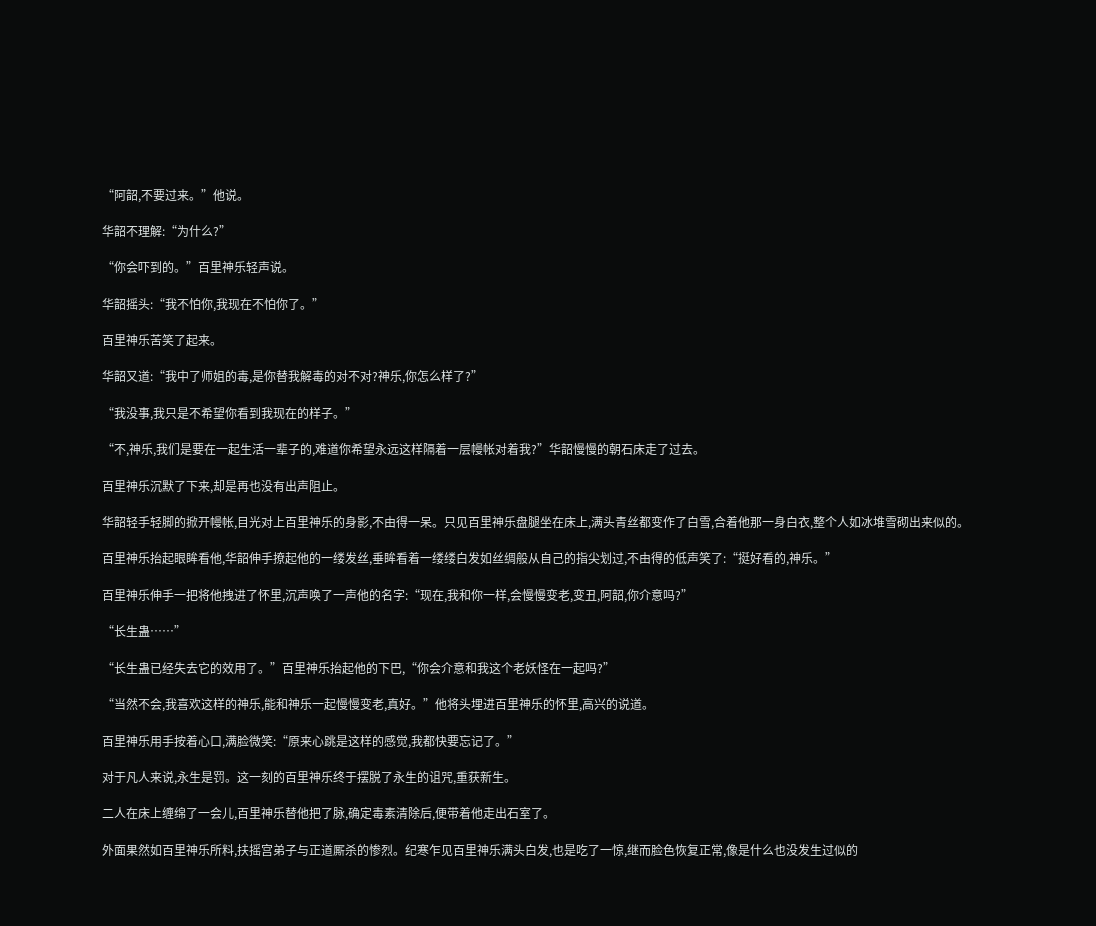“阿韶,不要过来。”他说。

华韶不理解:“为什么?”

“你会吓到的。”百里神乐轻声说。

华韶摇头:“我不怕你,我现在不怕你了。”

百里神乐苦笑了起来。

华韶又道:“我中了师姐的毒,是你替我解毒的对不对?神乐,你怎么样了?”

“我没事,我只是不希望你看到我现在的样子。”

“不,神乐,我们是要在一起生活一辈子的,难道你希望永远这样隔着一层幔帐对着我?”华韶慢慢的朝石床走了过去。

百里神乐沉默了下来,却是再也没有出声阻止。

华韶轻手轻脚的掀开幔帐,目光对上百里神乐的身影,不由得一呆。只见百里神乐盘腿坐在床上,满头青丝都变作了白雪,合着他那一身白衣,整个人如冰堆雪砌出来似的。

百里神乐抬起眼眸看他,华韶伸手撩起他的一缕发丝,垂眸看着一缕缕白发如丝绸般从自己的指尖划过,不由得的低声笑了:“挺好看的,神乐。”

百里神乐伸手一把将他拽进了怀里,沉声唤了一声他的名字:“现在,我和你一样,会慢慢变老,变丑,阿韶,你介意吗?”

“长生蛊……”

“长生蛊已经失去它的效用了。”百里神乐抬起他的下巴,“你会介意和我这个老妖怪在一起吗?”

“当然不会,我喜欢这样的神乐,能和神乐一起慢慢变老,真好。”他将头埋进百里神乐的怀里,高兴的说道。

百里神乐用手按着心口,满脸微笑:“原来心跳是这样的感觉,我都快要忘记了。”

对于凡人来说,永生是罚。这一刻的百里神乐终于摆脱了永生的诅咒,重获新生。

二人在床上缠绵了一会儿,百里神乐替他把了脉,确定毒素清除后,便带着他走出石室了。

外面果然如百里神乐所料,扶摇宫弟子与正道厮杀的惨烈。纪寒乍见百里神乐满头白发,也是吃了一惊,继而脸色恢复正常,像是什么也没发生过似的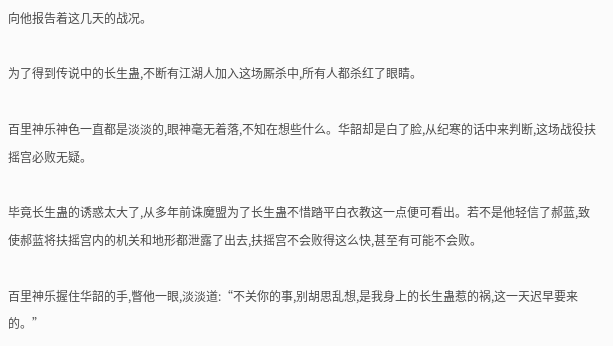向他报告着这几天的战况。

为了得到传说中的长生蛊,不断有江湖人加入这场厮杀中,所有人都杀红了眼睛。

百里神乐神色一直都是淡淡的,眼神毫无着落,不知在想些什么。华韶却是白了脸,从纪寒的话中来判断,这场战役扶摇宫必败无疑。

毕竟长生蛊的诱惑太大了,从多年前诛魔盟为了长生蛊不惜踏平白衣教这一点便可看出。若不是他轻信了郝蓝,致使郝蓝将扶摇宫内的机关和地形都泄露了出去,扶摇宫不会败得这么快,甚至有可能不会败。

百里神乐握住华韶的手,瞥他一眼,淡淡道:“不关你的事,别胡思乱想,是我身上的长生蛊惹的祸,这一天迟早要来的。”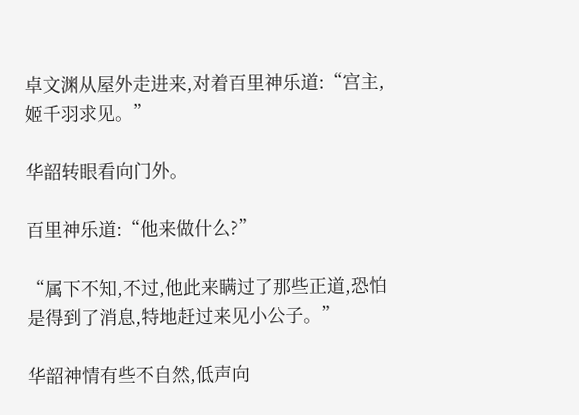卓文渊从屋外走进来,对着百里神乐道:“宫主,姬千羽求见。”

华韶转眼看向门外。

百里神乐道:“他来做什么?”

“属下不知,不过,他此来瞒过了那些正道,恐怕是得到了消息,特地赶过来见小公子。”

华韶神情有些不自然,低声向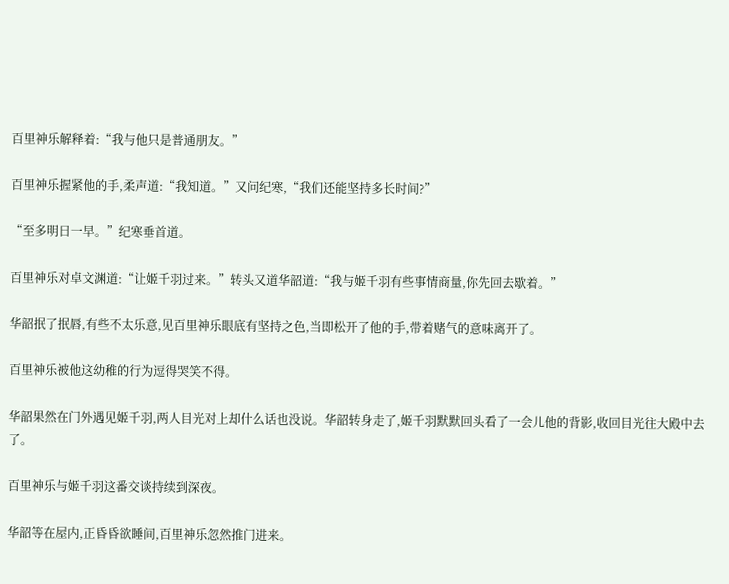百里神乐解释着:“我与他只是普通朋友。”

百里神乐握紧他的手,柔声道:“我知道。”又问纪寒,“我们还能坚持多长时间?”

“至多明日一早。”纪寒垂首道。

百里神乐对卓文渊道:“让姬千羽过来。”转头又道华韶道:“我与姬千羽有些事情商量,你先回去歇着。”

华韶抿了抿唇,有些不太乐意,见百里神乐眼底有坚持之色,当即松开了他的手,带着赌气的意味离开了。

百里神乐被他这幼稚的行为逗得哭笑不得。

华韶果然在门外遇见姬千羽,两人目光对上却什么话也没说。华韶转身走了,姬千羽默默回头看了一会儿他的背影,收回目光往大殿中去了。

百里神乐与姬千羽这番交谈持续到深夜。

华韶等在屋内,正昏昏欲睡间,百里神乐忽然推门进来。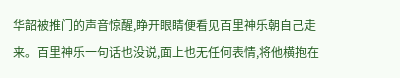华韶被推门的声音惊醒,睁开眼睛便看见百里神乐朝自己走来。百里神乐一句话也没说,面上也无任何表情,将他横抱在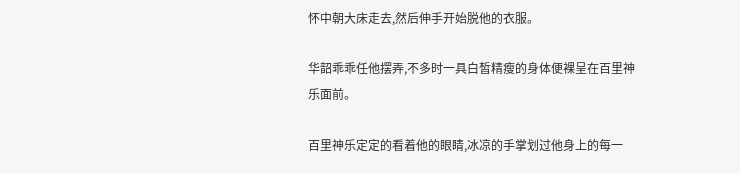怀中朝大床走去,然后伸手开始脱他的衣服。

华韶乖乖任他摆弄,不多时一具白皙精瘦的身体便裸呈在百里神乐面前。

百里神乐定定的看着他的眼睛,冰凉的手掌划过他身上的每一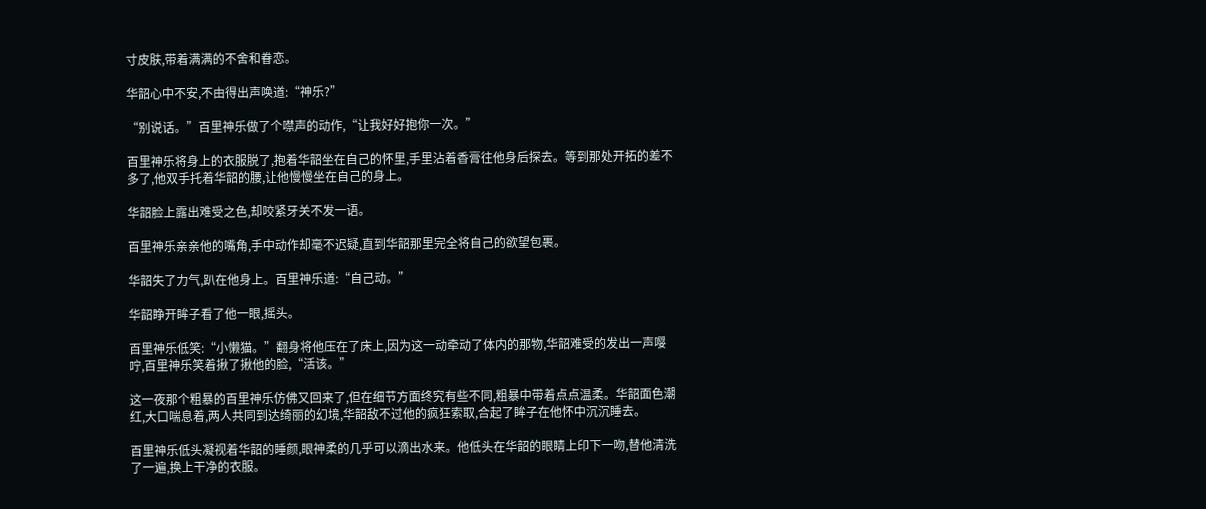寸皮肤,带着满满的不舍和眷恋。

华韶心中不安,不由得出声唤道:“神乐?”

“别说话。”百里神乐做了个噤声的动作,“让我好好抱你一次。”

百里神乐将身上的衣服脱了,抱着华韶坐在自己的怀里,手里沾着香膏往他身后探去。等到那处开拓的差不多了,他双手托着华韶的腰,让他慢慢坐在自己的身上。

华韶脸上露出难受之色,却咬紧牙关不发一语。

百里神乐亲亲他的嘴角,手中动作却毫不迟疑,直到华韶那里完全将自己的欲望包裹。

华韶失了力气,趴在他身上。百里神乐道:“自己动。”

华韶睁开眸子看了他一眼,摇头。

百里神乐低笑:“小懒猫。”翻身将他压在了床上,因为这一动牵动了体内的那物,华韶难受的发出一声嘤咛,百里神乐笑着揪了揪他的脸,“活该。”

这一夜那个粗暴的百里神乐仿佛又回来了,但在细节方面终究有些不同,粗暴中带着点点温柔。华韶面色潮红,大口喘息着,两人共同到达绮丽的幻境,华韶敌不过他的疯狂索取,合起了眸子在他怀中沉沉睡去。

百里神乐低头凝视着华韶的睡颜,眼神柔的几乎可以滴出水来。他低头在华韶的眼睛上印下一吻,替他清洗了一遍,换上干净的衣服。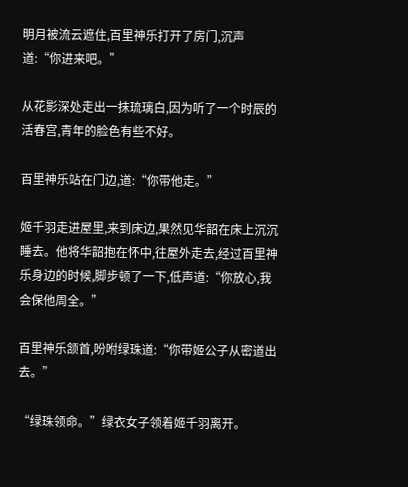明月被流云遮住,百里神乐打开了房门,沉声道:“你进来吧。”

从花影深处走出一抹琉璃白,因为听了一个时辰的活春宫,青年的脸色有些不好。

百里神乐站在门边,道:“你带他走。”

姬千羽走进屋里,来到床边,果然见华韶在床上沉沉睡去。他将华韶抱在怀中,往屋外走去,经过百里神乐身边的时候,脚步顿了一下,低声道:“你放心,我会保他周全。”

百里神乐颔首,吩咐绿珠道:“你带姬公子从密道出去。”

“绿珠领命。”绿衣女子领着姬千羽离开。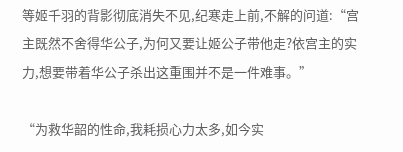等姬千羽的背影彻底消失不见,纪寒走上前,不解的问道:“宫主既然不舍得华公子,为何又要让姬公子带他走?依宫主的实力,想要带着华公子杀出这重围并不是一件难事。”

“为救华韶的性命,我耗损心力太多,如今实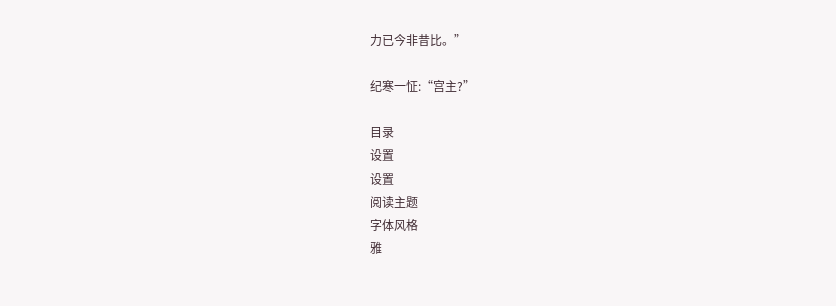力已今非昔比。”

纪寒一怔:“宫主?”

目录
设置
设置
阅读主题
字体风格
雅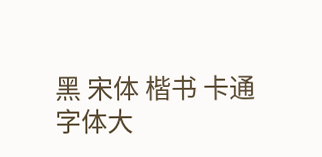黑 宋体 楷书 卡通
字体大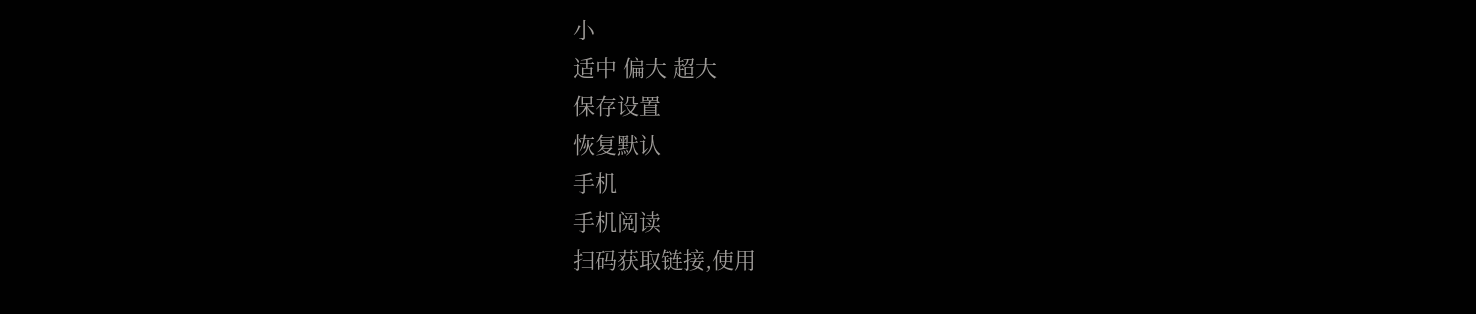小
适中 偏大 超大
保存设置
恢复默认
手机
手机阅读
扫码获取链接,使用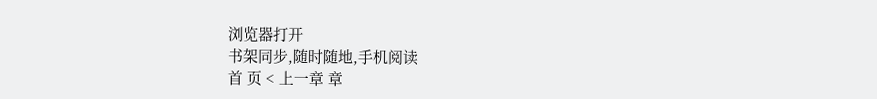浏览器打开
书架同步,随时随地,手机阅读
首 页 < 上一章 章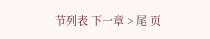节列表 下一章 > 尾 页